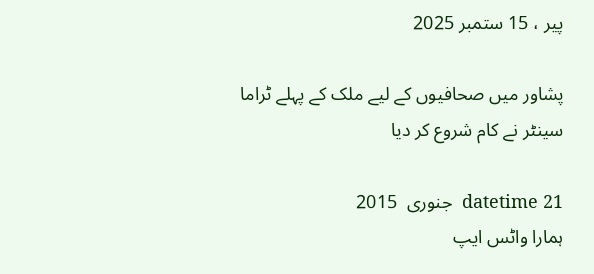پیر ، 15 ستمبر 2025

پشاور میں صحافیوں کے لیے ملک کے پہلے ٹراما سینٹر نے کام شروع کر دیا

datetime 21  جنوری  2015
ہمارا واٹس ایپ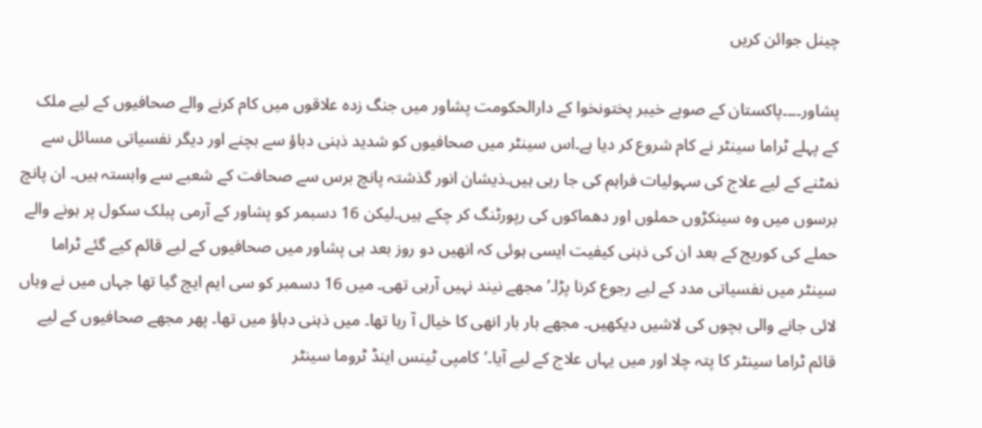چینل جوائن کریں

پشاور۔۔۔۔پاکستان کے صوبے خیبر پختونخوا کے دارالحکومت پشاور میں جنگ زدہ علاقوں میں کام کرنے والے صحافیوں کے لیے ملک کے پہلے ٹراما سینٹر نے کام شروع کر دیا ہے۔اس سینٹر میں صحافیوں کو شدید ذہنی دباؤ سے بچنے اور دیگر نفسیاتی مسائل سے نمٹنے کے لیے علاج کی سہولیات فراہم کی جا رہی ہیں۔ذیشان انور گذشتہ پانچ برس سے صحافت کے شعبے سے وابستہ ہیں۔ ان پانچ برسوں میں وہ سینکڑوں حملوں اور دھماکوں کی رپورٹنگ کر چکے ہیں۔لیکن 16 دسبمر کو پشاور کے آرمی پبلک سکول پر ہونے والے حملے کی کوریج کے بعد ان کی ذہنی کیفیت ایسی ہوئی کہ انھیں دو روز بعد ہی پشاور میں صحافیوں کے لیے قائم کیے گئے ٹراما سینٹر میں نفسیاتی مدد کے لیے رجوع کرنا پڑا۔’مجھے نیند نہیں آرہی تھی۔ میں 16 دسمبر کو سی ایم ایچ گیا تھا جہاں میں نے وہاں لائی جانے والی بچوں کی لاشیں دیکھیں۔ مجھے بار بار انھی کا خیال آ رہا تھا۔ میں ذہنی دباؤ میں تھا۔ پھر مجھے صحافیوں کے لیے قائم ٹراما سینٹر کا پتہ چلا اور میں یہاں علاج کے لیے آیا۔‘کامپی ٹینس اینڈ ٹروما سینٹر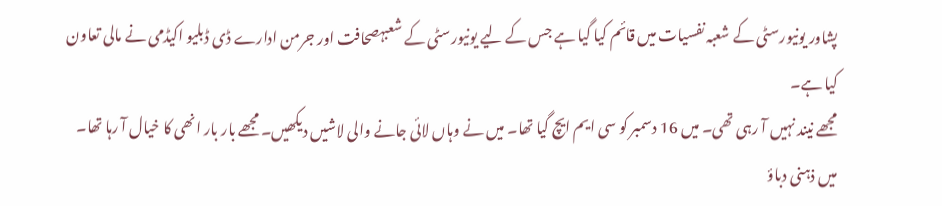پشاور یونیورسٹی کے شعبہ نفسیات میں قائم کیا گیا ہے جس کے لیے یونیورسٹی کے شعبہصحافت اور جرمن ادارے ڈی ڈبلیو اکیڈمی نے مالی تعاون کیا ہے۔
مجھے نیند نہیں آ رہی تھی۔ میں 16 دسمبر کو سی ایم ایچ گیا تھا۔ میں نے وہاں لائی جانے والی لاشیں دیکھیں۔ مجھے بار بار انھی کا خیال آ رہا تھا۔ میں ذہنی دباؤ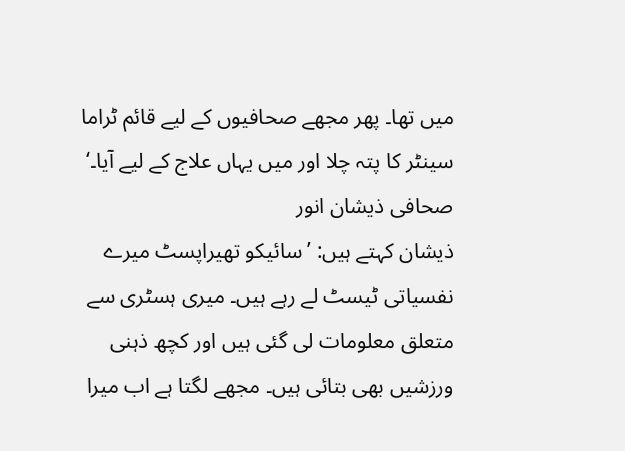میں تھا۔ پھر مجھے صحافیوں کے لیے قائم ٹراما سینٹر کا پتہ چلا اور میں یہاں علاج کے لیے آیا۔‘
صحافی ذیشان انور
ذیشان کہتے ہیں: ’سائیکو تھیراپسٹ میرے نفسیاتی ٹیسٹ لے رہے ہیں۔ میری ہسٹری سے متعلق معلومات لی گئی ہیں اور کچھ ذہنی ورزشیں بھی بتائی ہیں۔ مجھے لگتا ہے اب میرا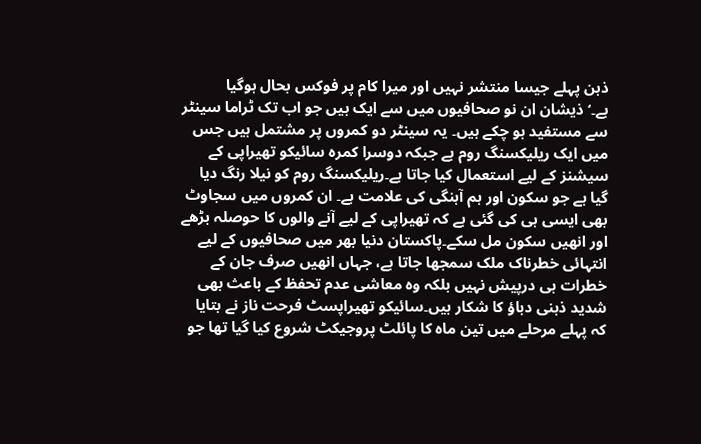ذہن پہلے جیسا منتشر نہیں اور میرا کام پر فوکس بحال ہوگیا ہے۔‘ذیشان ان نو صحافیوں میں سے ایک ہیں جو اب تک ٹراما سینٹر سے مستفید ہو چکے ہیں۔ یہ سینٹر دو کمروں پر مشتمل ہیں جس میں ایک ریلیکسنگ روم ہے جبکہ دوسرا کمرہ سائیکو تھیراپی کے سیشنز کے لیے استعمال کیا جاتا ہے۔ریلیکسنگ روم کو نیلا رنگ دیا گیا ہے جو سکون اور ہم آہنگی کی علامت ہے۔ ان کمروں میں سجاوٹ بھی ایسی ہی کی گئی ہے کہ تھیراپی کے لیے آنے والوں کا حوصلہ بڑھے اور انھیں سکون مل سکے۔پاکستان دنیا بھر میں صحافیوں کے لیے انتہائی خطرناک ملک سمجھا جاتا ہے، جہاں انھیں صرف جان کے خطرات ہی درپیش نہیں بلکہ وہ معاشی عدم تحفظ کے باعث بھی شدید ذہنی دباؤ کا شکار ہیں۔سائیکو تھیراپسٹ فرحت ناز نے بتایا کہ پہلے مرحلے میں تین ماہ کا پائلٹ پروجیکٹ شروع کیا گیا تھا جو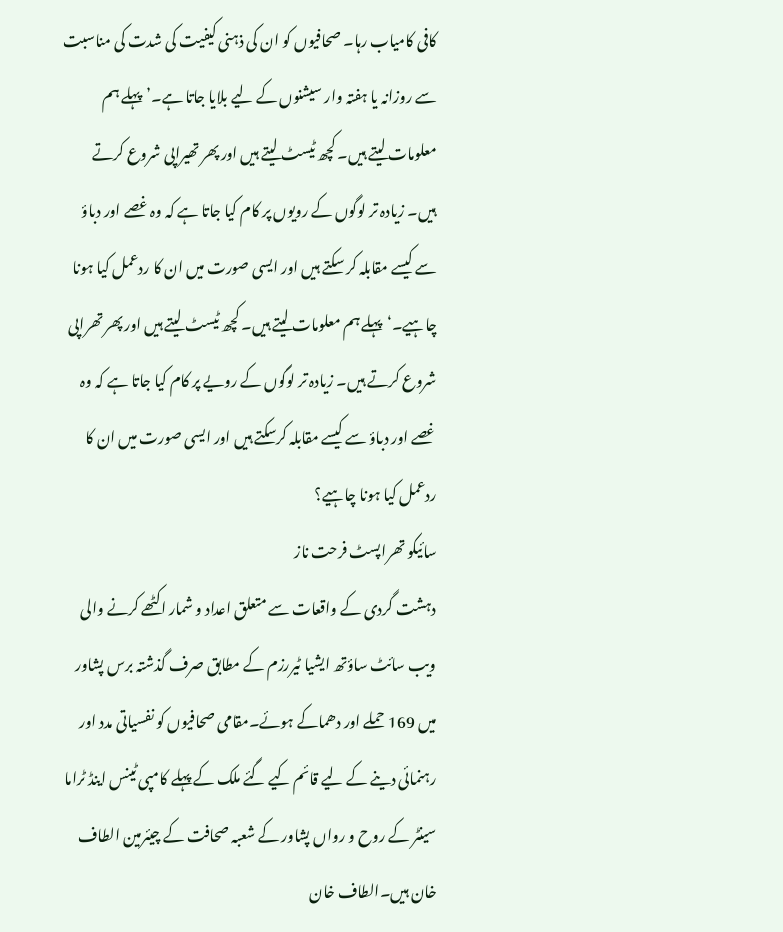کافی کامیاب رہا۔ صحافیوں کو ان کی ذہنی کیفیت کی شدت کی مناسبت سے روزانہ یا ہفتہ وار سیشنوں کے لیے بلایا جاتا ہے۔’پہلے ہم معلومات لیتے ہیں۔ کچھ ٹیسٹ لیتے ہیں اور پھر تھیراپی شروع کرتے ہیں۔ زیادہ تر لوگوں کے رویوں پر کام کیا جاتا ہے کہ وہ غصے اور دباؤ سے کیسے مقابلہ کر سکتے ہیں اور ایسی صورت میں ان کا ردعمل کیا ہونا چاہیے۔‘پہلے ہم معلومات لیتے ہیں۔ کچھ ٹیسٹ لیتے ہیں اور پھر تھراپی شروع کرتے ہیں۔ زیادہ تر لوگوں کے رویے پر کام کیا جاتا ہے کہ وہ غصے اور دباؤ سے کیسے مقابلہ کرسکتے ہیں اور ایسی صورت میں ان کا ردعمل کیا ہونا چاہیے؟
سائیکو تھراپسٹ فرحت ناز
دہشت گردی کے واقعات سے متعلق اعداد و شمار اکٹھے کرنے والی ویب سائٹ ساؤتھ ایشیا ٹیررزم کے مطابق صرف گذشتہ برس پشاور میں 169 حملے اور دھماکے ہوئے۔مقامی صحافیوں کو نفسیاتی مدد اور رہنمائی دینے کے لیے قائم کیے گئے ملک کے پہلے کامپی ٹینس اینڈ ٹراما سینٹر کے روح و رواں پشاور کے شعبہ صحافت کے چیئرمین الطاف خان ہیں۔الطاف خان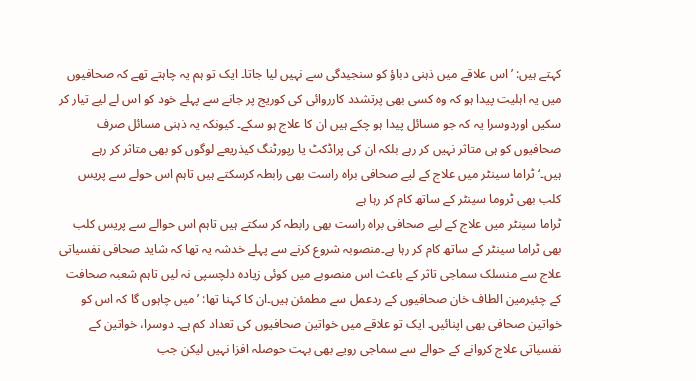کہتے ہیں: ’اس علاقے میں ذہنی دباؤ کو سنجیدگی سے نہیں لیا جاتا۔ ایک تو ہم یہ چاہتے تھے کہ صحافیوں میں یہ اہلیت پیدا ہو کہ وہ کسی بھی پرتشدد کارروائی کی کوریج پر جانے سے پہلے خود کو اس لے لیے تیار کر سکیں اوردوسرا یہ کہ جو مسائل پیدا ہو چکے ہیں ان کا علاج ہو سکے۔ کیونکہ یہ ذہنی مسائل صرف صحافیوں کو ہی متاثر نہیں کر رہے بلکہ ان کی پراڈکٹ یا رپورٹنگ کیذریعے لوگوں کو بھی متاثر کر رہے ہیں۔‘ٹراما سینٹر میں علاج کے لیے صحافی براہ راست بھی رابطہ کرسکتے ہیں تاہم اس حولے سے پریس کلب بھی ٹروما سینٹر کے ساتھ کام کر رہا ہے
ٹراما سینٹر میں علاج کے لیے صحافی براہ راست بھی رابطہ کر سکتے ہیں تاہم اس حوالے سے پریس کلب بھی ٹراما سینٹر کے ساتھ کام کر رہا ہے۔منصوبہ شروع کرنے سے پہلے خدشہ یہ تھا کہ شاید صحافی نفسیاتی علاج سے منسلک سماجی تاثر کے باعث اس منصوبے میں کوئی زیادہ دلچسپی نہ لیں تاہم شعبہ صحافت کے چئیرمین الطاف خان صحافیوں کے ردعمل سے مطمئن ہیں۔ان کا کہنا تھا: ’میں چاہوں گا کہ اس کو خواتین صحافی بھی اپنائیں۔ ایک تو علاقے میں خواتین صحافیوں کی تعداد کم ہے۔ دوسرا، خواتین کے نفسیاتی علاج کروانے کے حوالے سے سماجی رویے بھی بہت حوصلہ افزا نہیں لیکن جب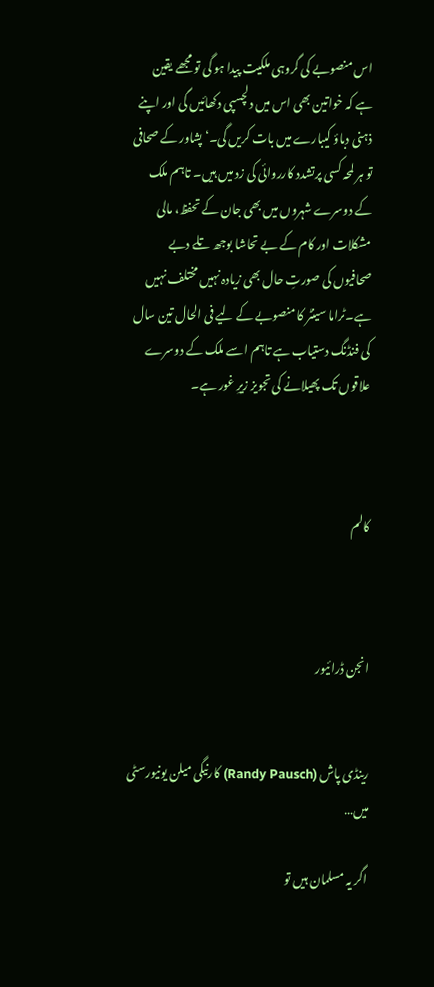اس منصوبے کی گروہی ملکیت پیدا ہو گی تو مجھے یقین ہے کہ خواتین بھی اس میں دلچسپی دکھائیں گی اور اپنے ذہنی دباؤ کیبارے میں بات کریں گی۔‘پشاور کے صحافی تو ہر لمحہ کسی پرتشدد کارروائی کی زد میں ہیں۔ تاہم ملک کے دوسرے شہروں میں بھی جان کے تحفظ، مالی مشکلات اور کام کے بے تحاشا بوجھ تلے دبے صحافیوں کی صورتِ حال بھی زیادہ نہیں مختلف نہیں ہے۔ٹراما سینٹر کا منصوبے کے لیے فی الحال تین سال کی فنڈنگ دستیاب ہے تاہم اسے ملک کے دوسرے علاقوں تک پھیلانے کی تجویز زیرِ غور ہے۔



کالم



انجن ڈرائیور


رینڈی پاش (Randy Pausch) کارنیگی میلن یونیورسٹی میں…

اگر یہ مسلمان ہیں تو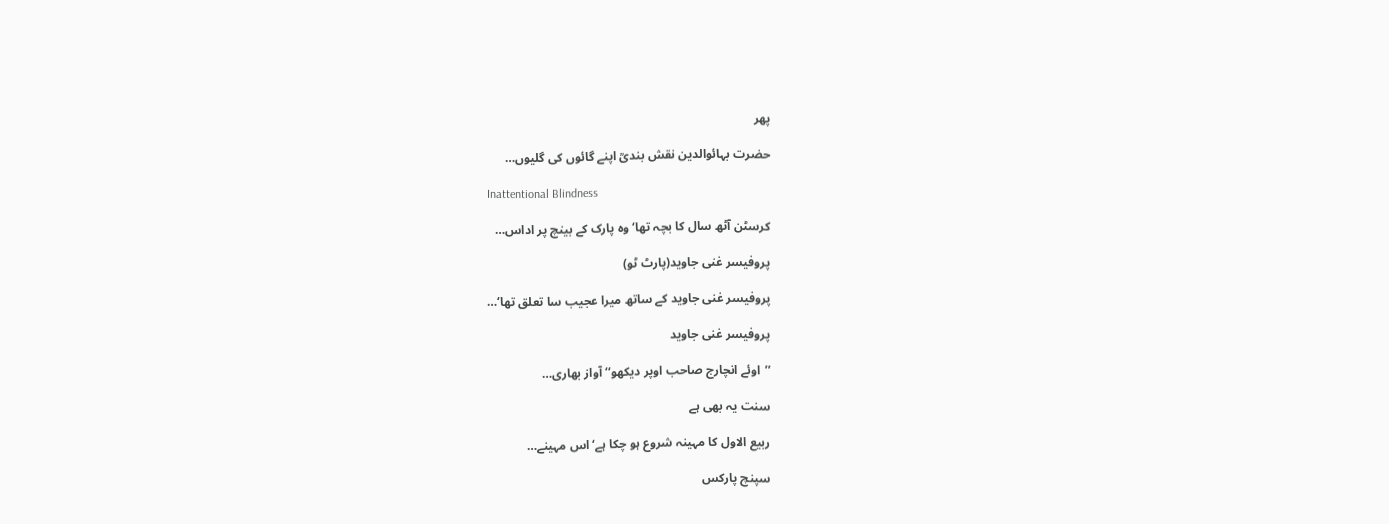پھر

حضرت بہائوالدین نقش بندیؒ اپنے گائوں کی گلیوں…

Inattentional Blindness

کرسٹن آٹھ سال کا بچہ تھا‘ وہ پارک کے بینچ پر اداس…

پروفیسر غنی جاوید(پارٹ ٹو)

پروفیسر غنی جاوید کے ساتھ میرا عجیب سا تعلق تھا‘…

پروفیسر غنی جاوید

’’اوئے انچارج صاحب اوپر دیکھو‘‘ آواز بھاری…

سنت یہ بھی ہے

ربیع الاول کا مہینہ شروع ہو چکا ہے‘ اس مہینے…

سپنچ پارکس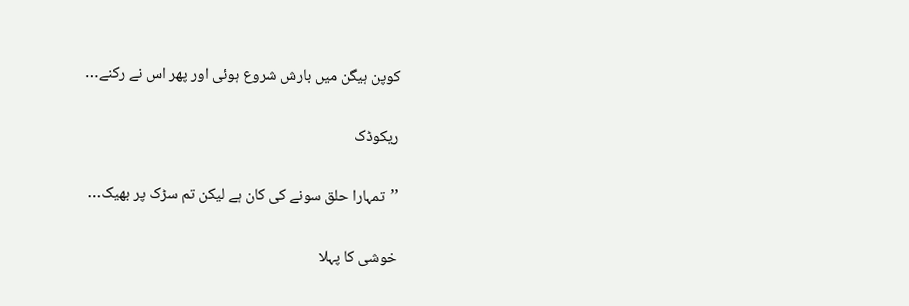کوپن ہیگن میں بارش شروع ہوئی اور پھر اس نے رکنے…

ریکوڈک

’’تمہارا حلق سونے کی کان ہے لیکن تم سڑک پر بھیک…

خوشی کا پہلا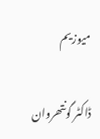میوزیم

ڈاکٹر گونتھروان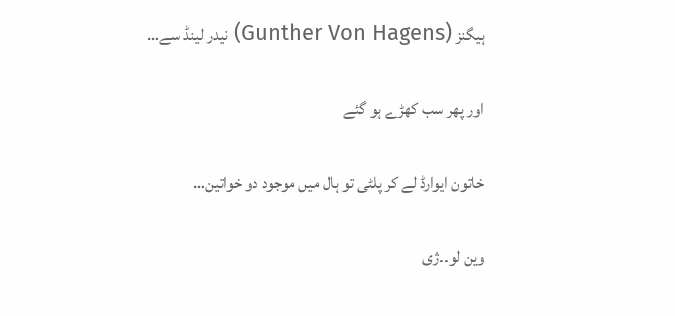ہیگنز (Gunther Von Hagens) نیدر لینڈ سے…

اور پھر سب کھڑے ہو گئے

خاتون ایوارڈ لے کر پلٹی تو ہال میں موجود دو خواتین…

وین لو۔۔ژی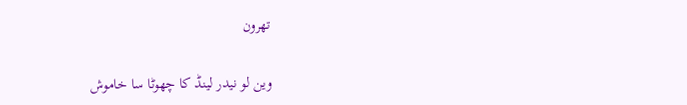تھرون

وین لو نیدر لینڈ کا چھوٹا سا خاموش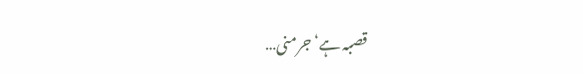قصبہ ہے‘ جرمنی…